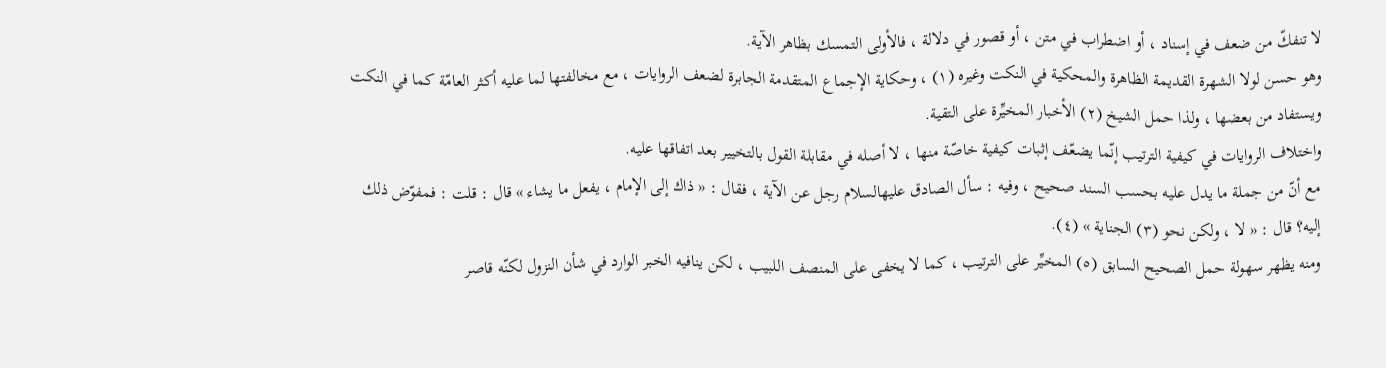لا تنفكّ من ضعف في إسناد ، أو اضطراب في متن ، أو قصور في دلالة ، فالأولى التمسك بظاهر الآية.
وهو حسن لولا الشهرة القديمة الظاهرة والمحكية في النكت وغيره (١) ، وحكاية الإجماع المتقدمة الجابرة لضعف الروايات ، مع مخالفتها لما عليه أكثر العامّة كما في النكت ويستفاد من بعضها ، ولذا حمل الشيخ (٢) الأخبار المخيِّرة على التقية.
واختلاف الروايات في كيفية الترتيب إنّما يضعّف إثبات كيفية خاصّة منها ، لا أصله في مقابلة القول بالتخيير بعد اتفاقها عليه.
مع أنّ من جملة ما يدل عليه بحسب السند صحيح ، وفيه : سأل الصادق عليهالسلام رجل عن الآية ، فقال : « ذاك إلى الإمام ، يفعل ما يشاء » قال : قلت : فمفوّض ذلك إليه؟ قال : « لا ، ولكن نحو (٣) الجناية » (٤).
ومنه يظهر سهولة حمل الصحيح السابق (٥) المخيِّر على الترتيب ، كما لا يخفى على المنصف اللبيب ، لكن ينافيه الخبر الوارد في شأن النزول لكنّه قاصر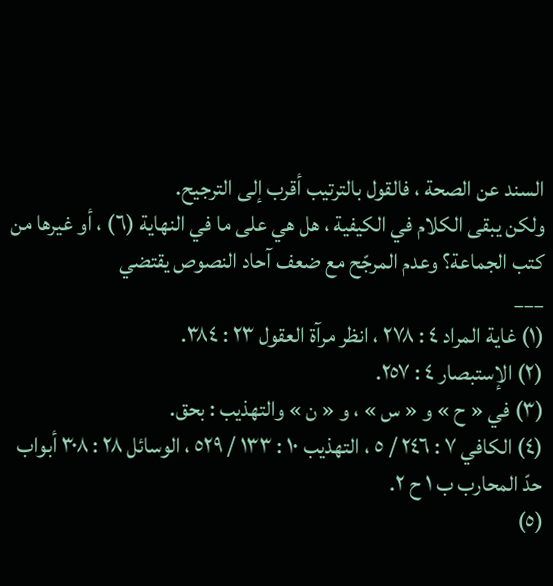السند عن الصحة ، فالقول بالترتيب أقرب إلى الترجيح.
ولكن يبقى الكلام في الكيفية ، هل هي على ما في النهاية (٦) ، أو غيرها من كتب الجماعة؟ وعدم المرجّح مع ضعف آحاد النصوص يقتضي
___
(١) غاية المراد ٤ : ٢٧٨ ، انظر مرآة العقول ٢٣ : ٣٨٤.
(٢) الإستبصار ٤ : ٢٥٧.
(٣) في « ح » و « س » ، و « ن » والتهذيب : بحق.
(٤) الكافي ٧ : ٢٤٦ / ٥ ، التهذيب ١٠ : ١٣٣ / ٥٢٩ ، الوسائل ٢٨ : ٣٠٨ أبواب حدّ المحارب ب ١ ح ٢.
(٥)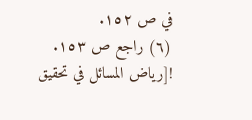في ص ١٥٢.
(٦) راجع ص ١٥٣.
![رياض المسائل في تحقيق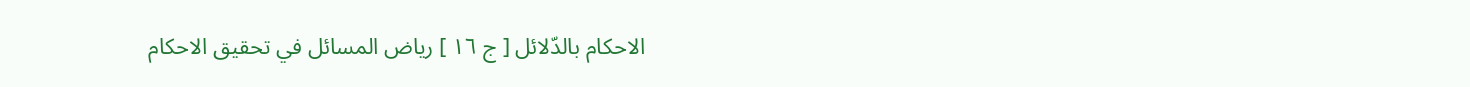الاحكام بالدّلائل [ ج ١٦ ] رياض المسائل في تحقيق الاحكام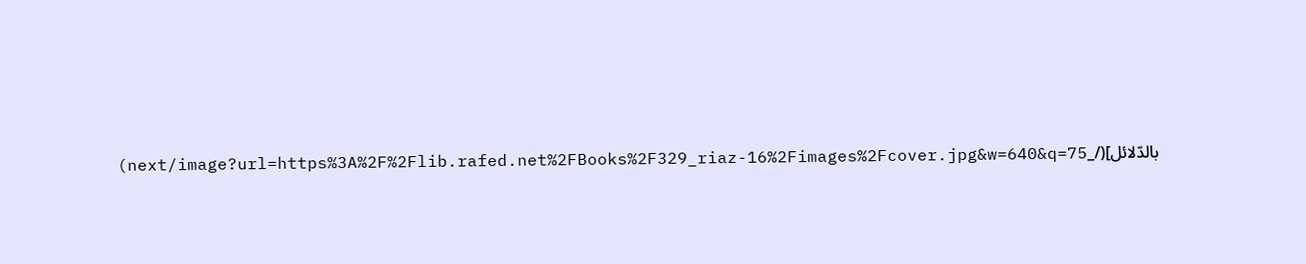بالدّلائل](/_next/image?url=https%3A%2F%2Flib.rafed.net%2FBooks%2F329_riaz-16%2Fimages%2Fcover.jpg&w=640&q=75)